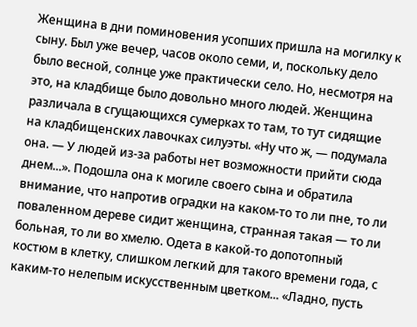Женщина в дни поминовения усопших пришла на могилку к сыну. Был уже вечер, часов около семи, и, поскольку дело было весной, солнце уже практически село. Но, несмотря на это, на кладбище было довольно много людей. Женщина различала в сгущающихся сумерках то там, то тут сидящие на кладбищенских лавочках силуэты. «Ну что ж, — подумала она. — У людей из-за работы нет возможности прийти сюда днем...». Подошла она к могиле своего сына и обратила внимание, что напротив оградки на каком-то то ли пне, то ли поваленном дереве сидит женщина, странная такая — то ли больная, то ли во хмелю. Одета в какой-то допотопный костюм в клетку, слишком легкий для такого времени года, с каким-то нелепым искусственным цветком... «Ладно, пусть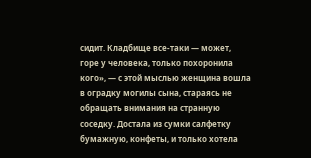сидит. Кладбище все-таки — может, горе у человека, только похоронила кого», — с этой мыслью женщина вошла в оградку могилы сына, стараясь не обращать внимания на странную соседку. Достала из сумки салфетку бумажную, конфеты, и только хотела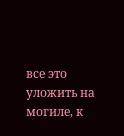все это уложить на могиле, к